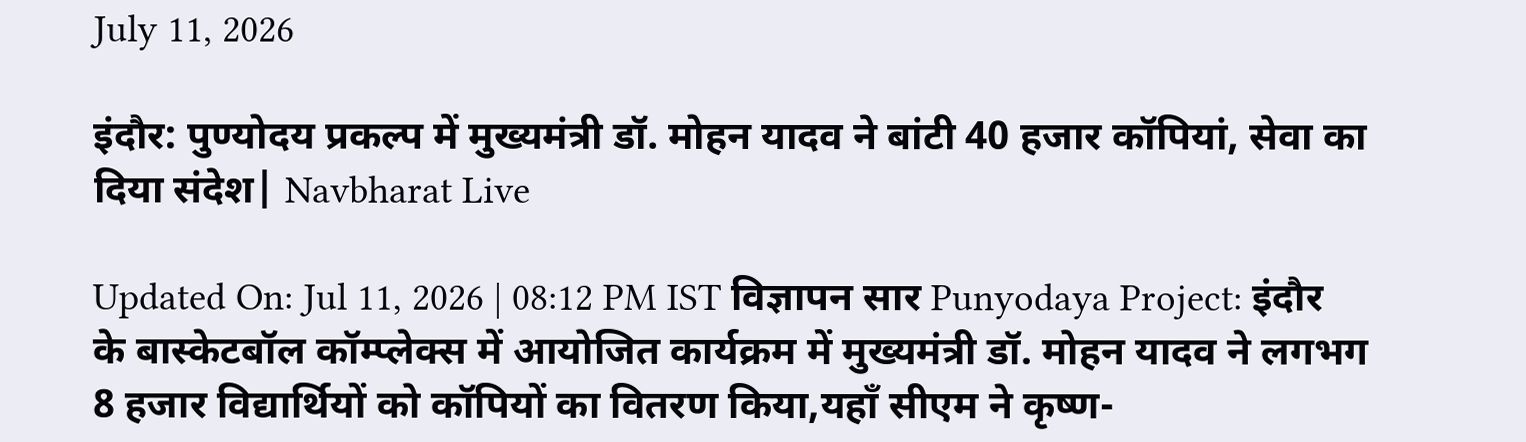July 11, 2026

इंदौर: पुण्योदय प्रकल्प में मुख्यमंत्री डॉ. मोहन यादव ने बांटी 40 हजार कॉपियां, सेवा का दिया संदेश| Navbharat Live

Updated On: Jul 11, 2026 | 08:12 PM IST विज्ञापन सार Punyodaya Project: इंदौर के बास्केटबॉल कॉम्प्लेक्स में आयोजित कार्यक्रम में मुख्यमंत्री डॉ. मोहन यादव ने लगभग 8 हजार विद्यार्थियों को कॉपियों का वितरण किया,यहाँ सीएम ने कृष्ण-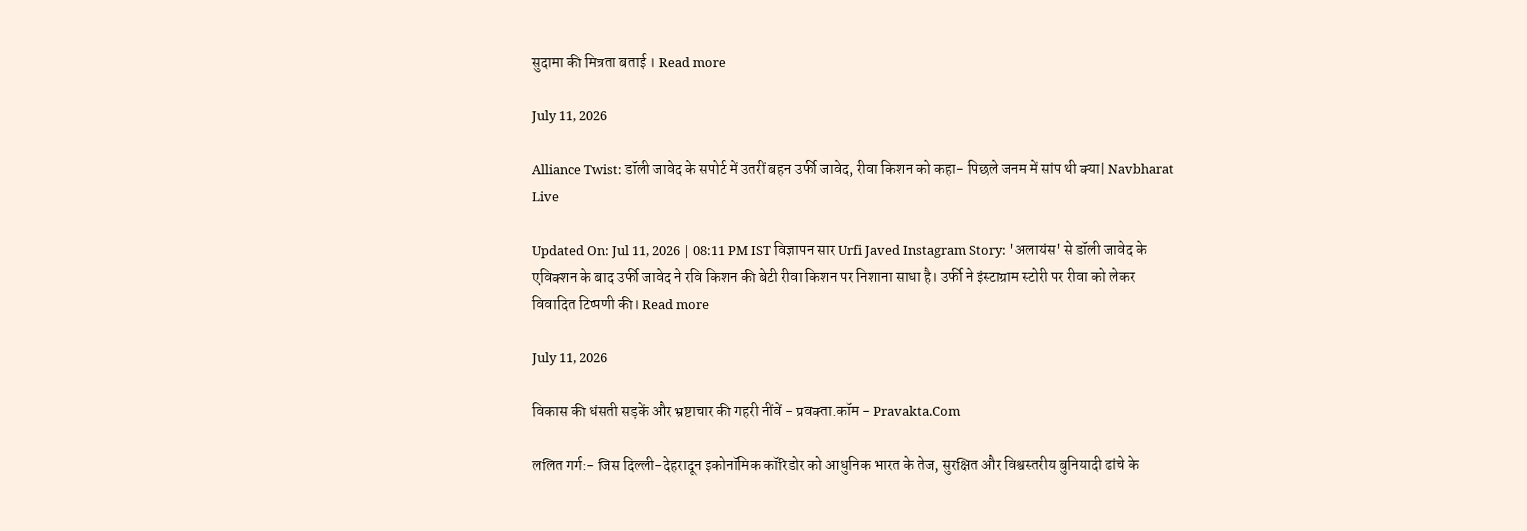सुदामा की मित्रता बताई । Read more

July 11, 2026

Alliance Twist: डॉली जावेद के सपोर्ट में उतरीं बहन उर्फी जावेद, रीवा किशन को कहा- पिछले जनम में सांप थी क्या| Navbharat Live

Updated On: Jul 11, 2026 | 08:11 PM IST विज्ञापन सार Urfi Javed Instagram Story: 'अलायंस' से डॉली जावेद के एविक्शन के बाद उर्फी जावेद ने रवि किशन की बेटी रीवा किशन पर निशाना साधा है। उर्फी ने इंस्टाग्राम स्टोरी पर रीवा को लेकर विवादित टिप्पणी की। Read more

July 11, 2026

विकास की धंसती सड़कें और भ्रष्टाचार की गहरी नींवें - प्रवक्‍ता.कॉम - Pravakta.Com

ललित गर्ग:- जिस दिल्ली-देहरादून इकोनॉमिक कॉरिडोर को आधुनिक भारत के तेज, सुरक्षित और विश्वस्तरीय बुनियादी ढांचे के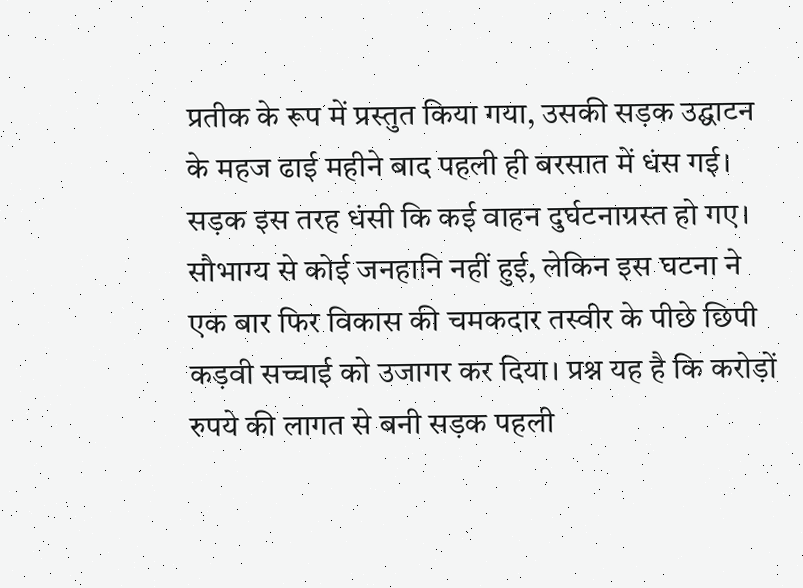प्रतीक के रूप में प्रस्तुत किया गया, उसकी सड़क उद्घाटन के महज ढाई महीने बाद पहली ही बरसात में धंस गई। सड़क इस तरह धंसी कि कई वाहन दुर्घटनाग्रस्त हो गए। सौभाग्य से कोई जनहानि नहीं हुई, लेकिन इस घटना ने एक बार फिर विकास की चमकदार तस्वीर के पीछे छिपी कड़वी सच्चाई को उजागर कर दिया। प्रश्न यह है कि करोड़ों रुपये की लागत से बनी सड़क पहली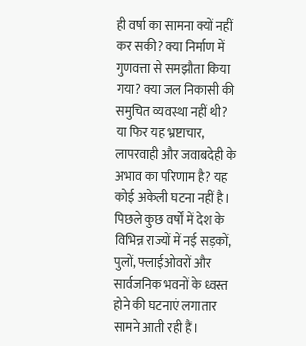ही वर्षा का सामना क्यों नहीं कर सकी? क्या निर्माण में गुणवत्ता से समझौता किया गया? क्या जल निकासी की समुचित व्यवस्था नहीं थी? या फिर यह भ्रष्टाचार, लापरवाही और जवाबदेही के अभाव का परिणाम है? यह कोई अकेली घटना नहीं है। पिछले कुछ वर्षों में देश के विभिन्न राज्यों में नई सड़कों, पुलों, फ्लाईओवरों और सार्वजनिक भवनों के ध्वस्त होने की घटनाएं लगातार सामने आती रही हैं।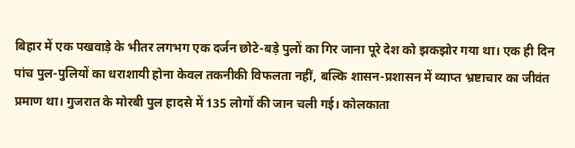बिहार में एक पखवाड़े के भीतर लगभग एक दर्जन छोटे-बड़े पुलों का गिर जाना पूरे देश को झकझोर गया था। एक ही दिन पांच पुल-पुलियों का धराशायी होना केवल तकनीकी विफलता नहीं, बल्कि शासन-प्रशासन में व्याप्त भ्रष्टाचार का जीवंत प्रमाण था। गुजरात के मोरबी पुल हादसे में 135 लोगों की जान चली गई। कोलकाता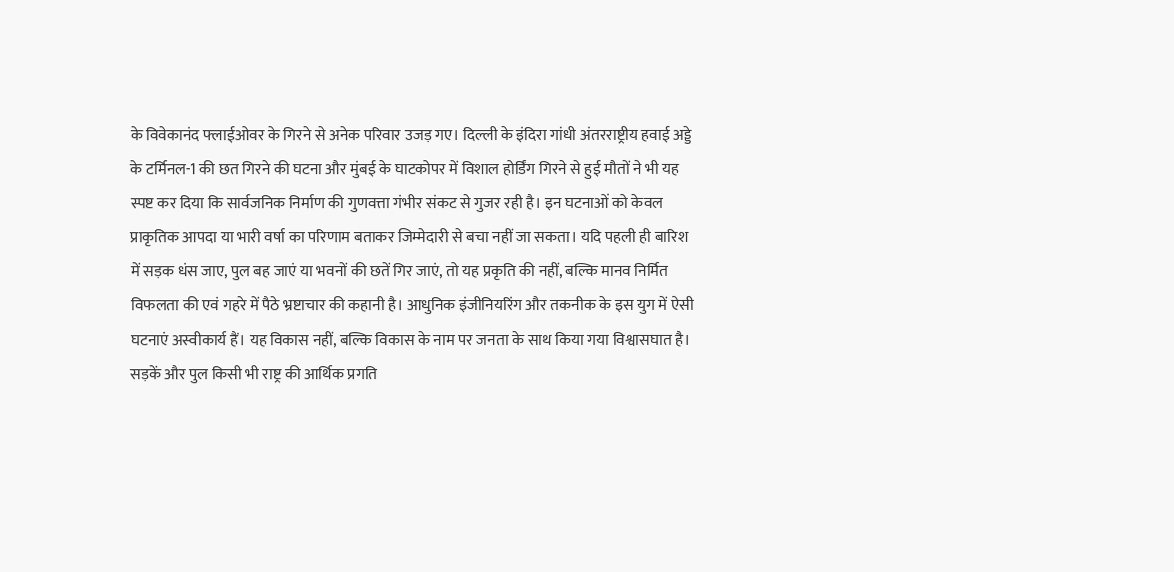के विवेकानंद फ्लाईओवर के गिरने से अनेक परिवार उजड़ गए। दिल्ली के इंदिरा गांधी अंतरराष्ट्रीय हवाई अड्डे के टर्मिनल-1 की छत गिरने की घटना और मुंबई के घाटकोपर में विशाल होर्डिंग गिरने से हुई मौतों ने भी यह स्पष्ट कर दिया कि सार्वजनिक निर्माण की गुणवत्ता गंभीर संकट से गुजर रही है। इन घटनाओं को केवल प्राकृतिक आपदा या भारी वर्षा का परिणाम बताकर जिम्मेदारी से बचा नहीं जा सकता। यदि पहली ही बारिश में सड़क धंस जाए, पुल बह जाएं या भवनों की छतें गिर जाएं, तो यह प्रकृति की नहीं, बल्कि मानव निर्मित विफलता की एवं गहरे में पैठे भ्रष्टाचार की कहानी है। आधुनिक इंजीनियरिंग और तकनीक के इस युग में ऐसी घटनाएं अस्वीकार्य हैं। यह विकास नहीं, बल्कि विकास के नाम पर जनता के साथ किया गया विश्वासघात है। सड़कें और पुल किसी भी राष्ट्र की आर्थिक प्रगति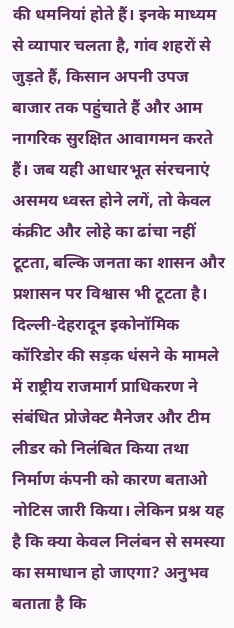की धमनियां होते हैं। इनके माध्यम से व्यापार चलता है, गांव शहरों से जुड़ते हैं, किसान अपनी उपज बाजार तक पहुंचाते हैं और आम नागरिक सुरक्षित आवागमन करते हैं। जब यही आधारभूत संरचनाएं असमय ध्वस्त होने लगें, तो केवल कंक्रीट और लोहे का ढांचा नहीं टूटता, बल्कि जनता का शासन और प्रशासन पर विश्वास भी टूटता है। दिल्ली-देहरादून इकोनॉमिक कॉरिडोर की सड़क धंसने के मामले में राष्ट्रीय राजमार्ग प्राधिकरण ने संबंधित प्रोजेक्ट मैनेजर और टीम लीडर को निलंबित किया तथा निर्माण कंपनी को कारण बताओ नोटिस जारी किया। लेकिन प्रश्न यह है कि क्या केवल निलंबन से समस्या का समाधान हो जाएगा? अनुभव बताता है कि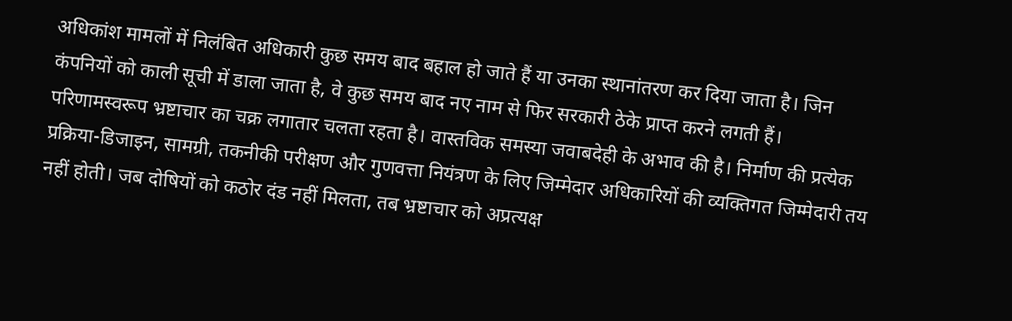अधिकांश मामलों में निलंबित अधिकारी कुछ समय बाद बहाल हो जाते हैं या उनका स्थानांतरण कर दिया जाता है। जिन कंपनियों को काली सूची में डाला जाता है, वे कुछ समय बाद नए नाम से फिर सरकारी ठेके प्राप्त करने लगती हैं। परिणामस्वरूप भ्रष्टाचार का चक्र लगातार चलता रहता है। वास्तविक समस्या जवाबदेही के अभाव की है। निर्माण की प्रत्येक प्रक्रिया-डिजाइन, सामग्री, तकनीकी परीक्षण और गुणवत्ता नियंत्रण के लिए जिम्मेदार अधिकारियों की व्यक्तिगत जिम्मेदारी तय नहीं होती। जब दोषियों को कठोर दंड नहीं मिलता, तब भ्रष्टाचार को अप्रत्यक्ष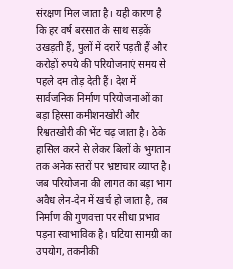संरक्षण मिल जाता है। यही कारण है कि हर वर्ष बरसात के साथ सड़कें उखड़ती हैं, पुलों में दरारें पड़ती हैं और करोड़ों रुपये की परियोजनाएं समय से पहले दम तोड़ देती हैं। देश में सार्वजनिक निर्माण परियोजनाओं का बड़ा हिस्सा कमीशनखोरी और रिश्वतखोरी की भेंट चढ़ जाता है। ठेके हासिल करने से लेकर बिलों के भुगतान तक अनेक स्तरों पर भ्रष्टाचार व्याप्त है। जब परियोजना की लागत का बड़ा भाग अवैध लेन-देन में खर्च हो जाता है, तब निर्माण की गुणवत्ता पर सीधा प्रभाव पड़ना स्वाभाविक है। घटिया सामग्री का उपयोग, तकनीकी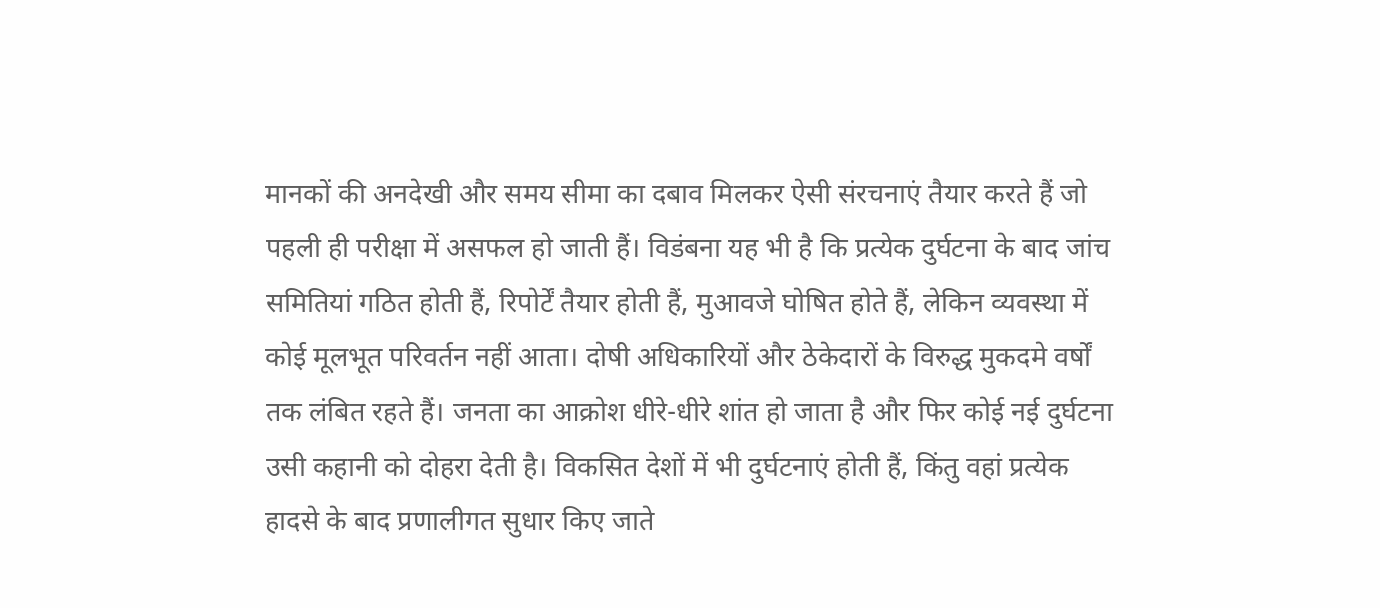मानकों की अनदेखी और समय सीमा का दबाव मिलकर ऐसी संरचनाएं तैयार करते हैं जो पहली ही परीक्षा में असफल हो जाती हैं। विडंबना यह भी है कि प्रत्येक दुर्घटना के बाद जांच समितियां गठित होती हैं, रिपोर्टें तैयार होती हैं, मुआवजे घोषित होते हैं, लेकिन व्यवस्था में कोई मूलभूत परिवर्तन नहीं आता। दोषी अधिकारियों और ठेकेदारों के विरुद्ध मुकदमे वर्षों तक लंबित रहते हैं। जनता का आक्रोश धीरे-धीरे शांत हो जाता है और फिर कोई नई दुर्घटना उसी कहानी को दोहरा देती है। विकसित देशों में भी दुर्घटनाएं होती हैं, किंतु वहां प्रत्येक हादसे के बाद प्रणालीगत सुधार किए जाते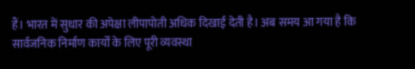हैं। भारत में सुधार की अपेक्षा लीपापोती अधिक दिखाई देती है। अब समय आ गया है कि सार्वजनिक निर्माण कार्यों के लिए पूरी व्यवस्था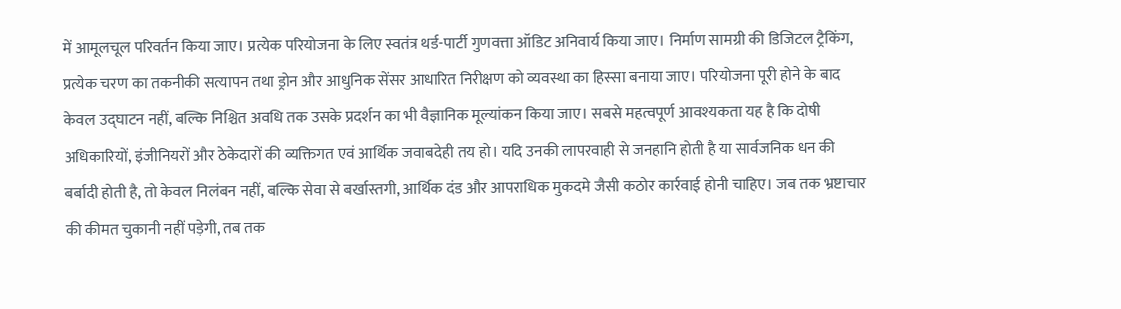में आमूलचूल परिवर्तन किया जाए। प्रत्येक परियोजना के लिए स्वतंत्र थर्ड-पार्टी गुणवत्ता ऑडिट अनिवार्य किया जाए। निर्माण सामग्री की डिजिटल ट्रैकिंग, प्रत्येक चरण का तकनीकी सत्यापन तथा ड्रोन और आधुनिक सेंसर आधारित निरीक्षण को व्यवस्था का हिस्सा बनाया जाए। परियोजना पूरी होने के बाद केवल उद्घाटन नहीं, बल्कि निश्चित अवधि तक उसके प्रदर्शन का भी वैज्ञानिक मूल्यांकन किया जाए। सबसे महत्वपूर्ण आवश्यकता यह है कि दोषी अधिकारियों, इंजीनियरों और ठेकेदारों की व्यक्तिगत एवं आर्थिक जवाबदेही तय हो। यदि उनकी लापरवाही से जनहानि होती है या सार्वजनिक धन की बर्बादी होती है, तो केवल निलंबन नहीं, बल्कि सेवा से बर्खास्तगी, आर्थिक दंड और आपराधिक मुकदमे जैसी कठोर कार्रवाई होनी चाहिए। जब तक भ्रष्टाचार की कीमत चुकानी नहीं पड़ेगी, तब तक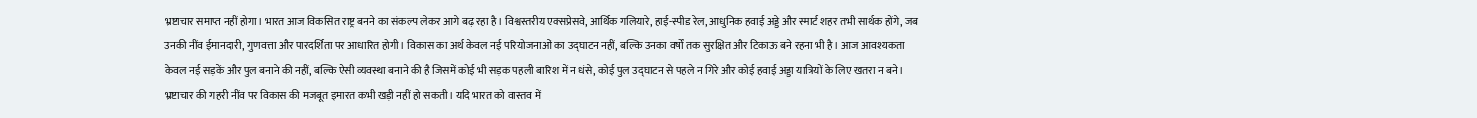भ्रष्टाचार समाप्त नहीं होगा। भारत आज विकसित राष्ट्र बनने का संकल्प लेकर आगे बढ़ रहा है। विश्वस्तरीय एक्सप्रेसवे, आर्थिक गलियारे, हाई-स्पीड रेल, आधुनिक हवाई अड्डे और स्मार्ट शहर तभी सार्थक होंगे, जब उनकी नींव ईमानदारी, गुणवत्ता और पारदर्शिता पर आधारित होगी। विकास का अर्थ केवल नई परियोजनाओं का उद्घाटन नहीं, बल्कि उनका वर्षों तक सुरक्षित और टिकाऊ बने रहना भी है। आज आवश्यकता केवल नई सड़कें और पुल बनाने की नहीं, बल्कि ऐसी व्यवस्था बनाने की है जिसमें कोई भी सड़क पहली बारिश में न धंसे, कोई पुल उद्घाटन से पहले न गिरे और कोई हवाई अड्डा यात्रियों के लिए खतरा न बने। भ्रष्टाचार की गहरी नींव पर विकास की मजबूत इमारत कभी खड़ी नहीं हो सकती। यदि भारत को वास्तव में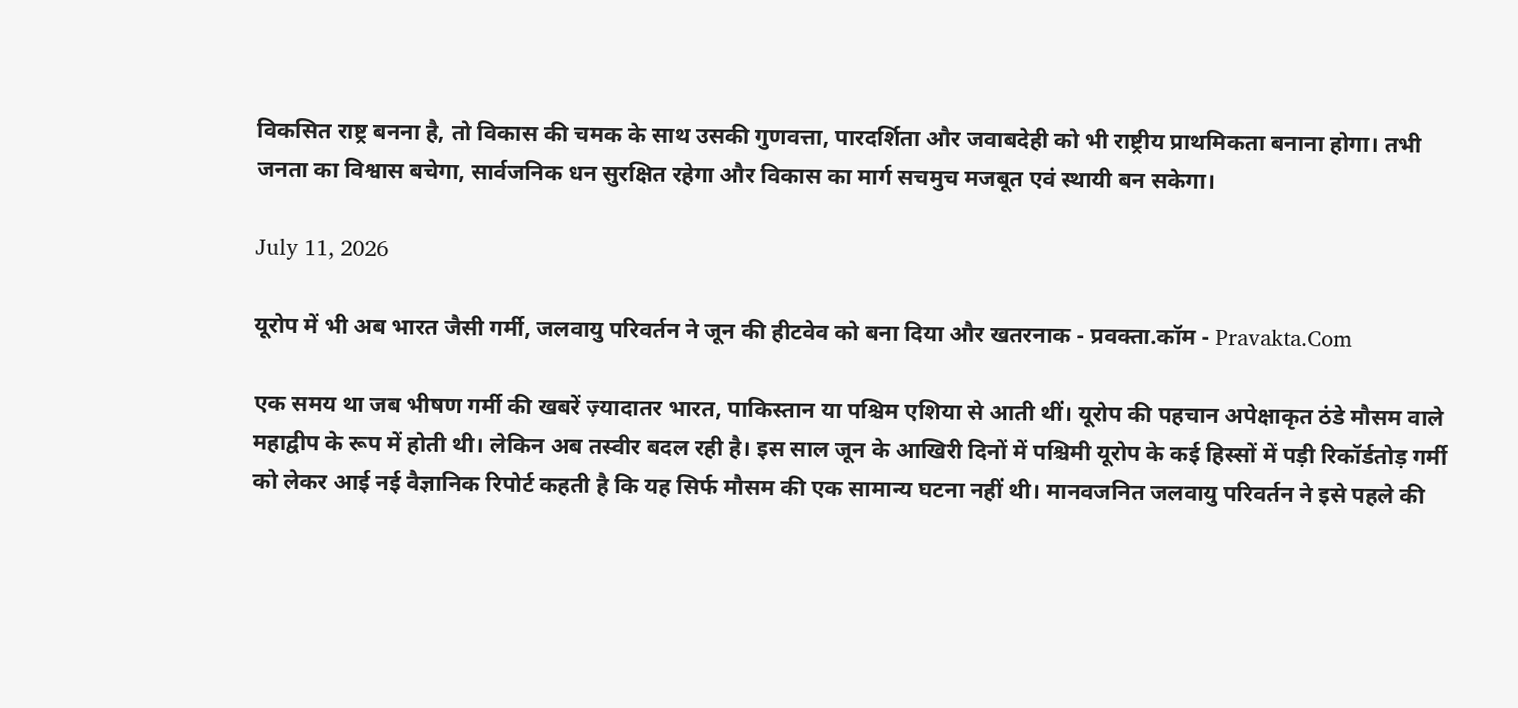विकसित राष्ट्र बनना है, तो विकास की चमक के साथ उसकी गुणवत्ता, पारदर्शिता और जवाबदेही को भी राष्ट्रीय प्राथमिकता बनाना होगा। तभी जनता का विश्वास बचेगा, सार्वजनिक धन सुरक्षित रहेगा और विकास का मार्ग सचमुच मजबूत एवं स्थायी बन सकेगा।

July 11, 2026

यूरोप में भी अब भारत जैसी गर्मी, जलवायु परिवर्तन ने जून की हीटवेव को बना दिया और खतरनाक - प्रवक्‍ता.कॉम - Pravakta.Com

एक समय था जब भीषण गर्मी की खबरें ज़्यादातर भारत, पाकिस्तान या पश्चिम एशिया से आती थीं। यूरोप की पहचान अपेक्षाकृत ठंडे मौसम वाले महाद्वीप के रूप में होती थी। लेकिन अब तस्वीर बदल रही है। इस साल जून के आखिरी दिनों में पश्चिमी यूरोप के कई हिस्सों में पड़ी रिकॉर्डतोड़ गर्मी को लेकर आई नई वैज्ञानिक रिपोर्ट कहती है कि यह सिर्फ मौसम की एक सामान्य घटना नहीं थी। मानवजनित जलवायु परिवर्तन ने इसे पहले की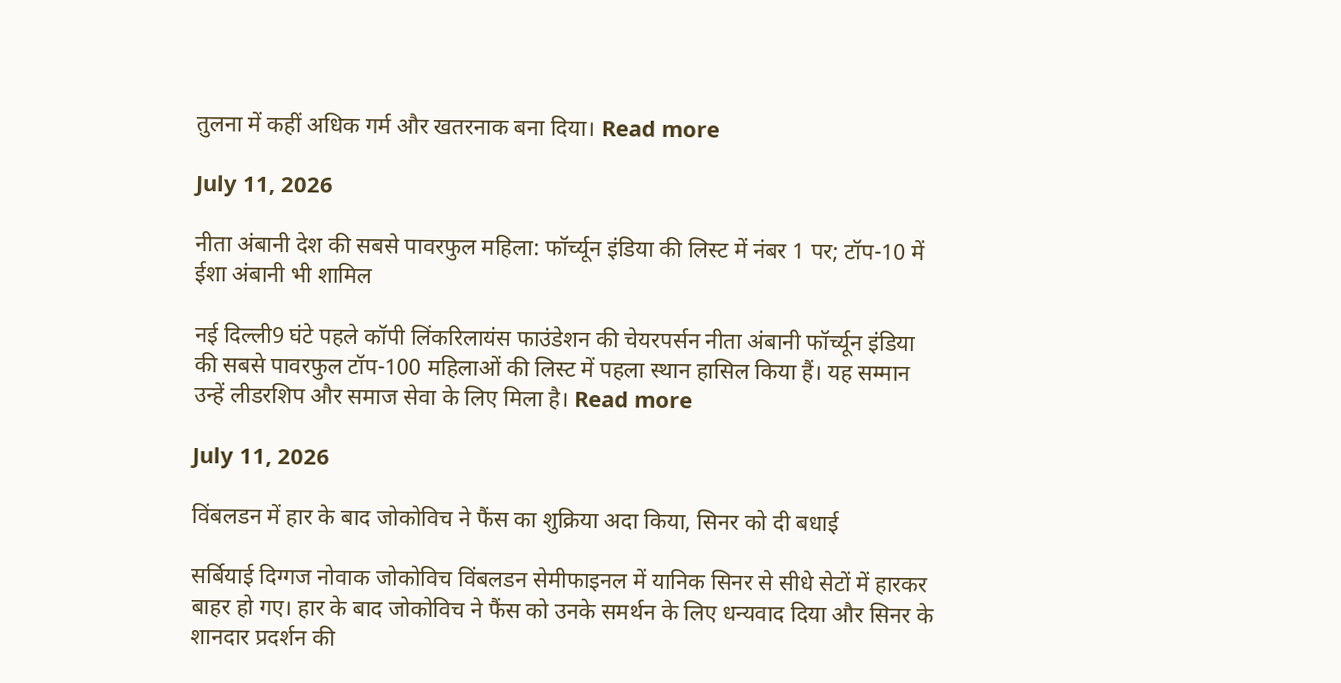तुलना में कहीं अधिक गर्म और खतरनाक बना दिया। Read more

July 11, 2026

नीता अंबानी देश की सबसे पावरफुल महिला: फॉर्च्यून इंडिया की लिस्ट में नंबर 1 पर; टॉप-10 में ईशा अंबानी भी शामिल

नई दिल्ली9 घंटे पहले कॉपी लिंकरिलायंस फाउंडेशन की चेयरपर्सन नीता अंबानी फॉर्च्यून इंडिया की सबसे पावरफुल टॉप-100 महिलाओं की लिस्ट में पहला स्थान हासिल किया हैं। यह सम्मान उन्हें लीडरशिप और समाज सेवा के लिए मिला है। Read more

July 11, 2026

विंबलडन में हार के बाद जोकोविच ने फैंस का शुक्रिया अदा किया, सिनर को दी बधाई

सर्बियाई दिग्गज नोवाक जोकोविच विंबलडन सेमीफाइनल में यानिक सिनर से सीधे सेटों में हारकर बाहर हो गए। हार के बाद जोकोविच ने फैंस को उनके समर्थन के लिए धन्यवाद दिया और सिनर के शानदार प्रदर्शन की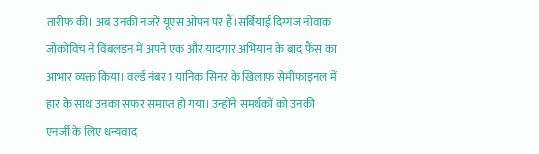तारीफ की। अब उनकी नजरें यूएस ओपन पर हैं।सर्बियाई दिग्गज नोवाक जोकोविच ने विंबलडन में अपने एक और यादगार अभियान के बाद फैंस का आभार व्यक्त किया। वर्ल्ड नंबर 1 यानिक सिनर के खिलाफ सेमीफाइनल में हार के साथ उनका सफर समाप्त हो गया। उन्होंने समर्थकों को उनकी एनर्जी के लिए धन्यवाद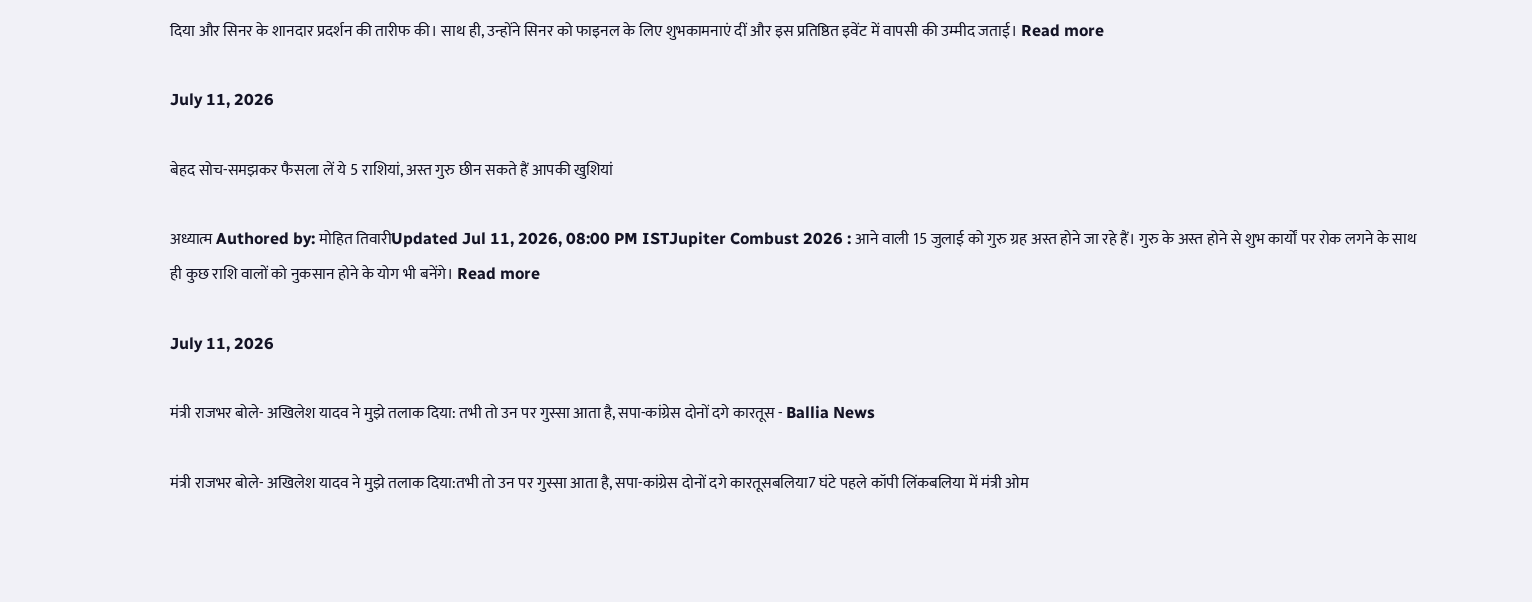दिया और सिनर के शानदार प्रदर्शन की तारीफ की। साथ ही, उन्होंने सिनर को फाइनल के लिए शुभकामनाएं दीं और इस प्रतिष्ठित इवेंट में वापसी की उम्मीद जताई। Read more

July 11, 2026

बेहद सोच-समझकर फैसला लें ये 5 राशियां, अस्त गुरु छीन सकते हैं आपकी खुशियां

अध्यात्म Authored by: मोहित तिवारीUpdated Jul 11, 2026, 08:00 PM ISTJupiter Combust 2026 : आने वाली 15 जुलाई को गुरु ग्रह अस्त होने जा रहे हैं। गुरु के अस्त होने से शुभ कार्यों पर रोक लगने के साथ ही कुछ राशि वालों को नुकसान होने के योग भी बनेंगे। Read more

July 11, 2026

मंत्री राजभर बोले- अखिलेश यादव ने मुझे तलाक दिया: तभी तो उन पर गुस्सा आता है, सपा-कांग्रेस दोनों दगे कारतूस - Ballia News

मंत्री राजभर बोले- अखिलेश यादव ने मुझे तलाक दिया:तभी तो उन पर गुस्सा आता है, सपा-कांग्रेस दोनों दगे कारतूसबलिया7 घंटे पहले कॉपी लिंकबलिया में मंत्री ओम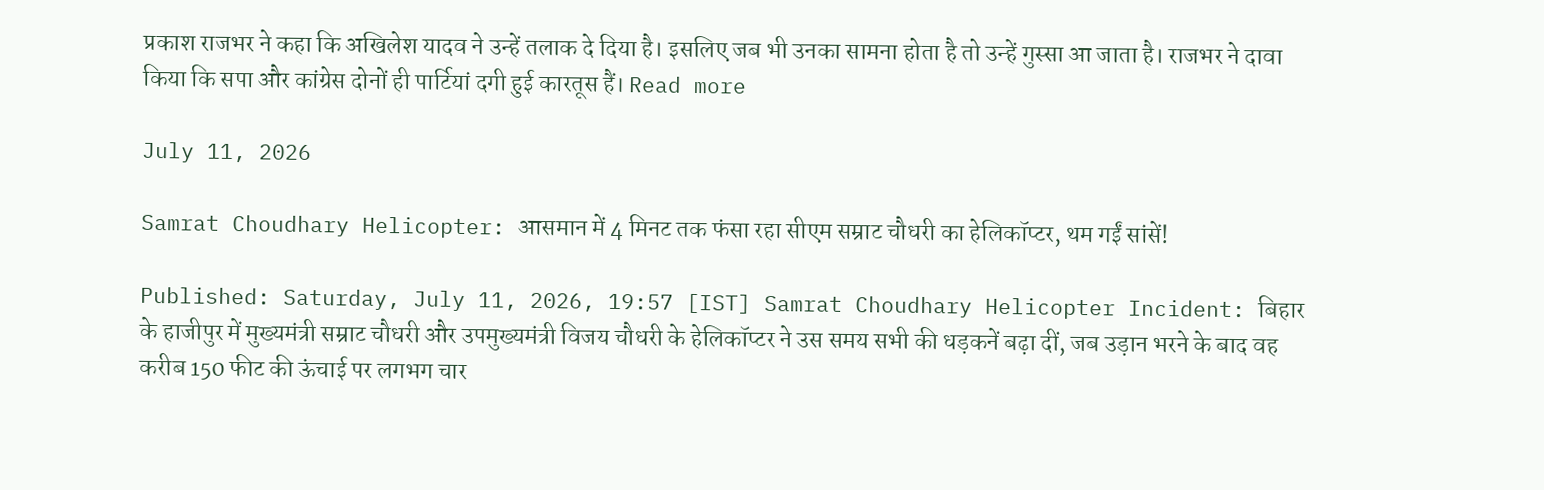प्रकाश राजभर ने कहा कि अखिलेश यादव ने उन्हें तलाक दे दिया है। इसलिए जब भी उनका सामना होता है तो उन्हें गुस्सा आ जाता है। राजभर ने दावा किया कि सपा और कांग्रेस दोनों ही पार्टियां दगी हुई कारतूस हैं। Read more

July 11, 2026

Samrat Choudhary Helicopter: आसमान में 4 मिनट तक फंसा रहा सीएम सम्राट चौधरी का हेलिकॉप्टर, थम गईं सांसें!

Published: Saturday, July 11, 2026, 19:57 [IST] Samrat Choudhary Helicopter Incident: बिहार के हाजीपुर में मुख्यमंत्री सम्राट चौधरी और उपमुख्यमंत्री विजय चौधरी के हेलिकॉप्टर ने उस समय सभी की धड़कनें बढ़ा दीं, जब उड़ान भरने के बाद वह करीब 150 फीट की ऊंचाई पर लगभग चार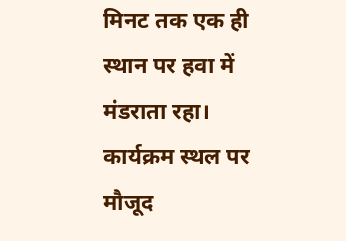मिनट तक एक ही स्थान पर हवा में मंडराता रहा। कार्यक्रम स्थल पर मौजूद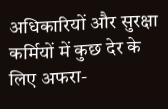अधिकारियों और सुरक्षा कर्मियों में कुछ देर के लिए अफरा-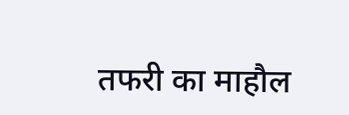तफरी का माहौल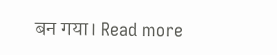बन गया। Read more